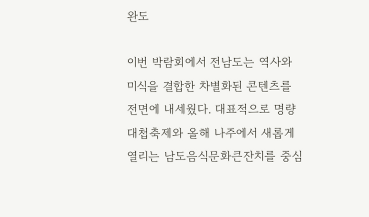완도

이번 박람회에서 전남도는 역사와 미식을 결합한 차별화된 콘텐츠를 전면에 내세웠다. 대표적으로 명량대첩축제와 올해 나주에서 새롭게 열리는 남도음식문화큰잔치를 중심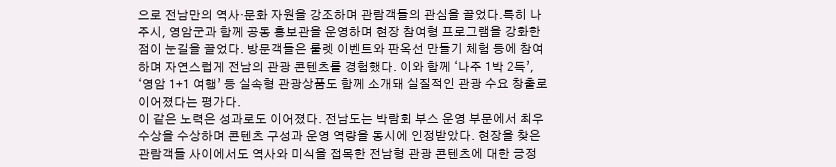으로 전남만의 역사·문화 자원을 강조하며 관람객들의 관심을 끌었다.특히 나주시, 영암군과 함께 공동 홍보관을 운영하며 현장 참여형 프로그램을 강화한 점이 눈길을 끌었다. 방문객들은 룰렛 이벤트와 판옥선 만들기 체험 등에 참여하며 자연스럽게 전남의 관광 콘텐츠를 경험했다. 이와 함께 ‘나주 1박 2득’, ‘영암 1+1 여행’ 등 실속형 관광상품도 함께 소개돼 실질적인 관광 수요 창출로 이어졌다는 평가다.
이 같은 노력은 성과로도 이어졌다. 전남도는 박람회 부스 운영 부문에서 최우수상을 수상하며 콘텐츠 구성과 운영 역량을 동시에 인정받았다. 현장을 찾은 관람객들 사이에서도 역사와 미식을 접목한 전남형 관광 콘텐츠에 대한 긍정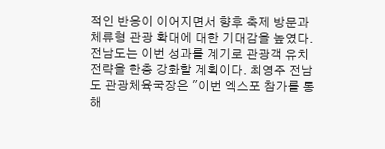적인 반응이 이어지면서 향후 축제 방문과 체류형 관광 확대에 대한 기대감을 높였다.전남도는 이번 성과를 계기로 관광객 유치 전략을 한층 강화할 계획이다. 최영주 전남도 관광체육국장은 "이번 엑스포 참가를 통해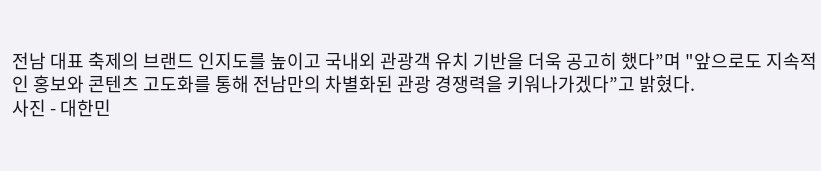전남 대표 축제의 브랜드 인지도를 높이고 국내외 관광객 유치 기반을 더욱 공고히 했다”며 "앞으로도 지속적인 홍보와 콘텐츠 고도화를 통해 전남만의 차별화된 관광 경쟁력을 키워나가겠다”고 밝혔다.
사진 - 대한민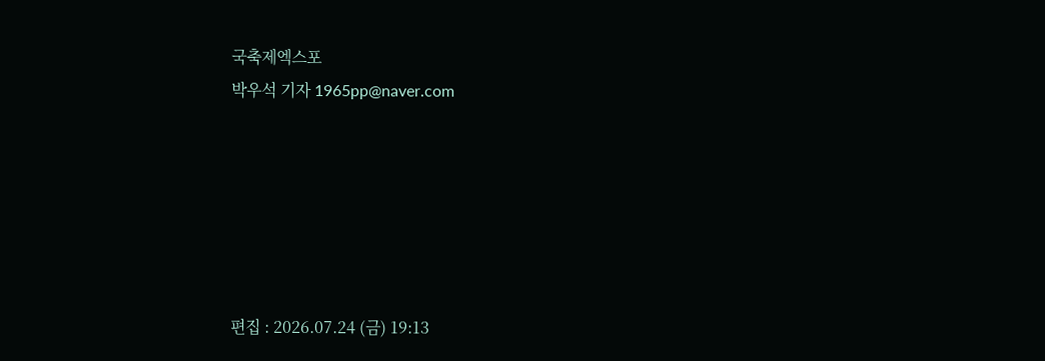국축제엑스포
박우석 기자 1965pp@naver.com






편집 : 2026.07.24 (금) 19:13